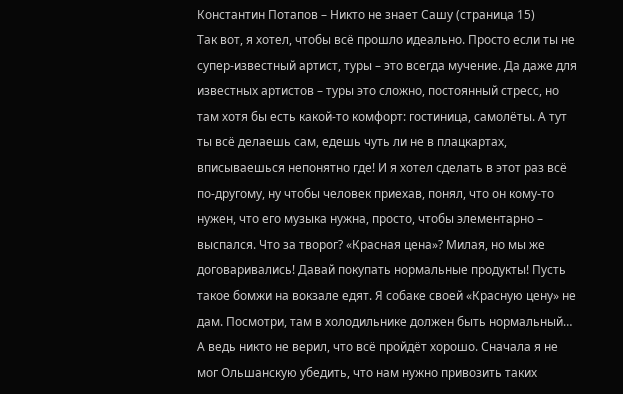Константин Потапов – Никто не знает Сашу (страница 15)
Так вот, я хотел, чтобы всё прошло идеально. Просто если ты не супер-известный артист, туры – это всегда мучение. Да даже для известных артистов – туры это сложно, постоянный стресс, но там хотя бы есть какой-то комфорт: гостиница, самолёты. А тут ты всё делаешь сам, едешь чуть ли не в плацкартах, вписываешься непонятно где! И я хотел сделать в этот раз всё по-другому, ну чтобы человек приехав, понял, что он кому-то нужен, что его музыка нужна, просто, чтобы элементарно – выспался. Что за творог? «Красная цена»? Милая, но мы же договаривались! Давай покупать нормальные продукты! Пусть такое бомжи на вокзале едят. Я собаке своей «Красную цену» не дам. Посмотри, там в холодильнике должен быть нормальный…
А ведь никто не верил, что всё пройдёт хорошо. Сначала я не мог Ольшанскую убедить, что нам нужно привозить таких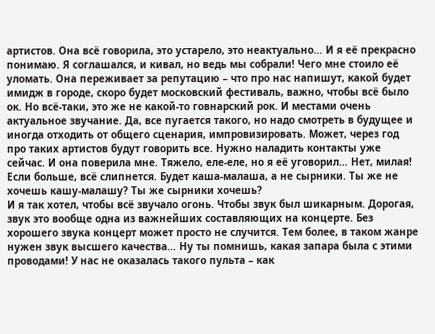артистов. Она всё говорила, это устарело, это неактуально… И я её прекрасно понимаю. Я соглашался, и кивал, но ведь мы собрали! Чего мне стоило её уломать. Она переживает за репутацию – что про нас напишут, какой будет имидж в городе, скоро будет московский фестиваль, важно, чтобы всё было ок. Но всё-таки, это же не какой-то говнарский рок. И местами очень актуальное звучание. Да, все пугается такого, но надо смотреть в будущее и иногда отходить от общего сценария, импровизировать. Может, через год про таких артистов будут говорить все. Нужно наладить контакты уже сейчас. И она поверила мне. Тяжело, еле-еле, но я её уговорил… Нет, милая! Если больше, всё слипнется. Будет каша-малаша, а не сырники. Ты же не хочешь кашу-малашу? Ты же сырники хочешь?
И я так хотел, чтобы всё звучало огонь. Чтобы звук был шикарным. Дорогая, звук это вообще одна из важнейших составляющих на концерте. Без хорошего звука концерт может просто не случится. Тем более, в таком жанре нужен звук высшего качества… Ну ты помнишь, какая запара была с этими проводами! У нас не оказалась такого пульта – как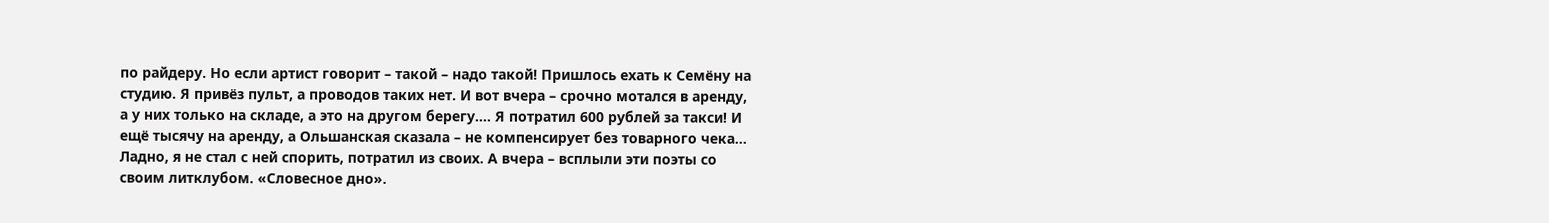по райдеру. Но если артист говорит – такой – надо такой! Пришлось ехать к Семёну на студию. Я привёз пульт, а проводов таких нет. И вот вчера – срочно мотался в аренду, а у них только на складе, а это на другом берегу…. Я потратил 600 рублей за такси! И ещё тысячу на аренду, а Ольшанская сказала – не компенсирует без товарного чека…
Ладно, я не стал с ней спорить, потратил из своих. А вчера – всплыли эти поэты со своим литклубом. «Словесное дно».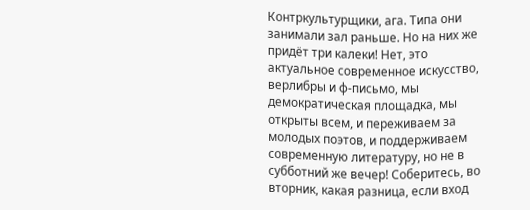Контркультурщики, ага. Типа они занимали зал раньше. Но на них же придёт три калеки! Нет, это актуальное современное искусство, верлибры и ф-письмо, мы демократическая площадка, мы открыты всем, и переживаем за молодых поэтов, и поддерживаем современную литературу, но не в субботний же вечер! Соберитесь, во вторник, какая разница, если вход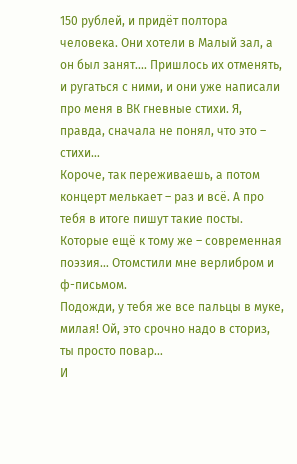150 рублей, и придёт полтора человека. Они хотели в Малый зал, а он был занят.... Пришлось их отменять, и ругаться с ними, и они уже написали про меня в ВК гневные стихи. Я, правда, сначала не понял, что это – стихи…
Короче, так переживаешь, а потом концерт мелькает – раз и всё. А про тебя в итоге пишут такие посты. Которые ещё к тому же – современная поэзия… Отомстили мне верлибром и ф-письмом.
Подожди, у тебя же все пальцы в муке, милая! Ой, это срочно надо в сториз, ты просто повар…
И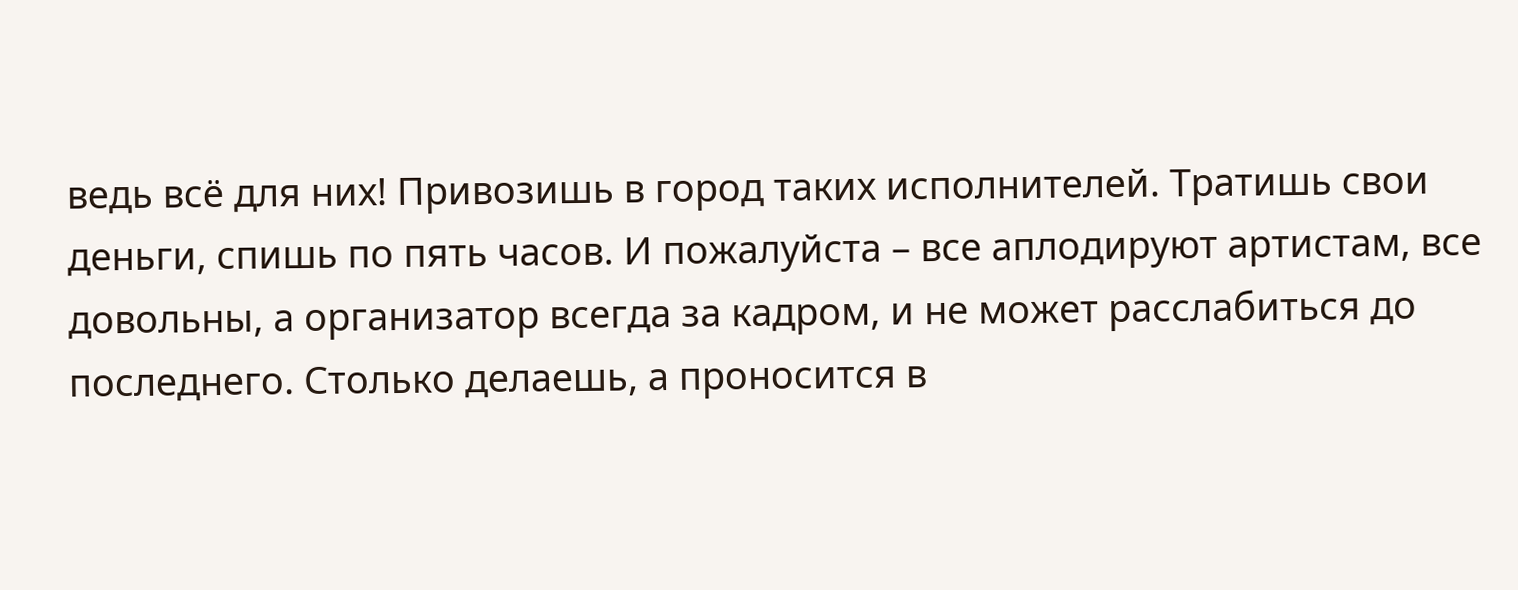ведь всё для них! Привозишь в город таких исполнителей. Тратишь свои деньги, спишь по пять часов. И пожалуйста – все аплодируют артистам, все довольны, а организатор всегда за кадром, и не может расслабиться до последнего. Столько делаешь, а проносится в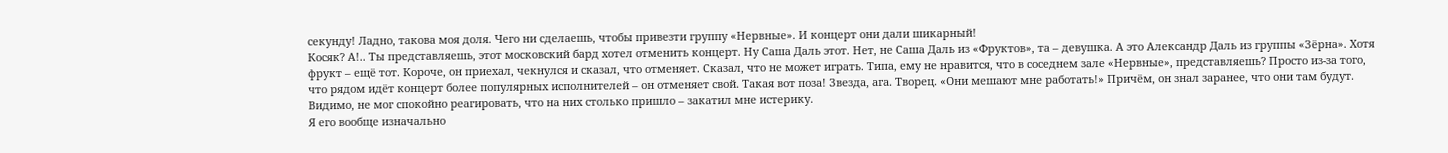секунду! Ладно, такова моя доля. Чего ни сделаешь, чтобы привезти группу «Нервные». И концерт они дали шикарный!
Косяк? А!.. Ты представляешь, этот московский бард хотел отменить концерт. Ну Саша Даль этот. Нет, не Саша Даль из «Фруктов», та – девушка. А это Александр Даль из группы «Зёрна». Хотя фрукт – ещё тот. Короче, он приехал, чекнулся и сказал, что отменяет. Сказал, что не может играть. Типа, ему не нравится, что в соседнем зале «Нервные», представляешь? Просто из-за того, что рядом идёт концерт более популярных исполнителей – он отменяет свой. Такая вот поза! Звезда, ага. Творец. «Они мешают мне работать!» Причём, он знал заранее, что они там будут. Видимо, не мог спокойно реагировать, что на них столько пришло – закатил мне истерику.
Я его вообще изначально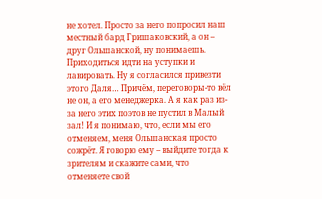не хотел. Просто за него попросил наш местный бард Гришаковский, а он – друг Ольшанской, ну понимаешь. Приходиться идти на уступки и лавировать. Ну я согласился привезти этого Даля… Причём, переговоры-то вёл не он, а его менеджерка. А я как раз из-за него этих поэтов не пустил в Малый зал! И я понимаю, что, если мы его отменяем, меня Ольшанская просто сожрёт. Я говорю ему – выйдите тогда к зрителям и скажите сами, что отменяете свой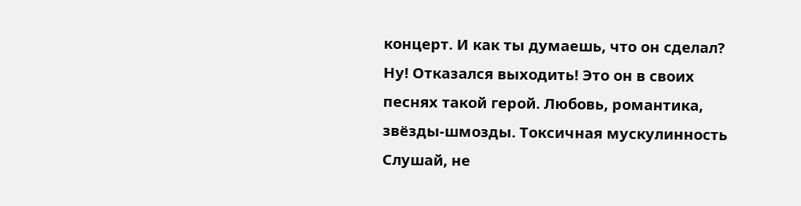концерт. И как ты думаешь, что он сделал? Ну! Отказался выходить! Это он в своих песнях такой герой. Любовь, романтика, звёзды-шмозды. Токсичная мускулинность
Слушай, не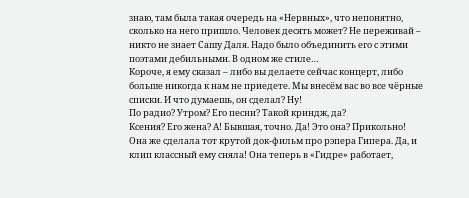знаю, там была такая очередь на «Нервных», что непонятно, сколько на него пришло. Человек десять может? Не переживай – никто не знает Сашу Даля. Надо было объединить его с этими поэтами дебильными. В одном же стиле…
Короче, я ему сказал – либо вы делаете сейчас концерт, либо больше никогда к нам не приедете. Мы внесём вас во все чёрные списки. И что думаешь, он сделал? Ну!
По радио? Утром? Его песни? Такой криндж, да?
Ксения? Его жена? А! Бывшая, точно. Да! Это она? Прикольно! Она же сделала тот крутой док-фильм про рэпера Гипера. Да, и клип классный ему сняла! Она теперь в «Гидре» работает,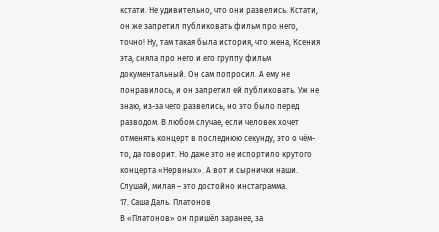кстати. Не удивительно, что они развелись. Кстати, он же запретил публиковать фильм про него, точно! Ну, там такая была история, что жена, Ксения эта, сняла про него и его группу фильм документальный. Он сам попросил. А ему не понравилось, и он запретил ей публиковать. Уж не знаю, из-за чего развелись, но это было перед разводом. В любом случае, если человек хочет отменять концерт в последнюю секунду, это о чём-то, да говорит. Но даже это не испортило крутого концерта «Нервных». А вот и сырнички наши. Слушай, милая – это достойно инстаграмма.
17. Саша Даль. Платонов
В «Платонов» он пришёл заранее, за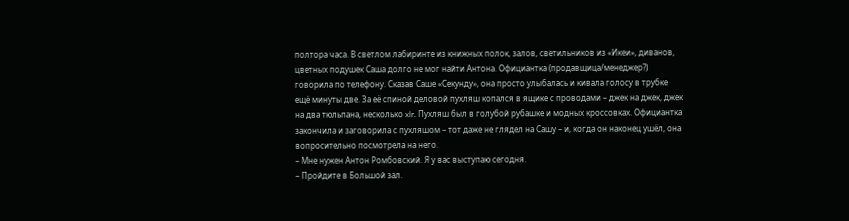полтора часа. В светлом лабиринте из книжных полок, залов, светильников из «Икеи», диванов, цветных подушек Саша долго не мог найти Антона. Официантка (продавщица/менеджер?) говорила по телефону. Сказав Саше «Секунду», она просто улыбалась и кивала голосу в трубке ещё минуты две. За её спиной деловой пухляш копался в ящике с проводами – джек на джек, джек на два тюльпана, несколько xlr. Пухляш был в голубой рубашке и модных кроссовках. Официантка закончила и заговорила с пухляшом – тот даже не глядел на Сашу – и, когда он наконец ушёл, она вопросительно посмотрела на него.
– Мне нужен Антон Ромбовский. Я у вас выступаю сегодня.
– Пройдите в Большой зал.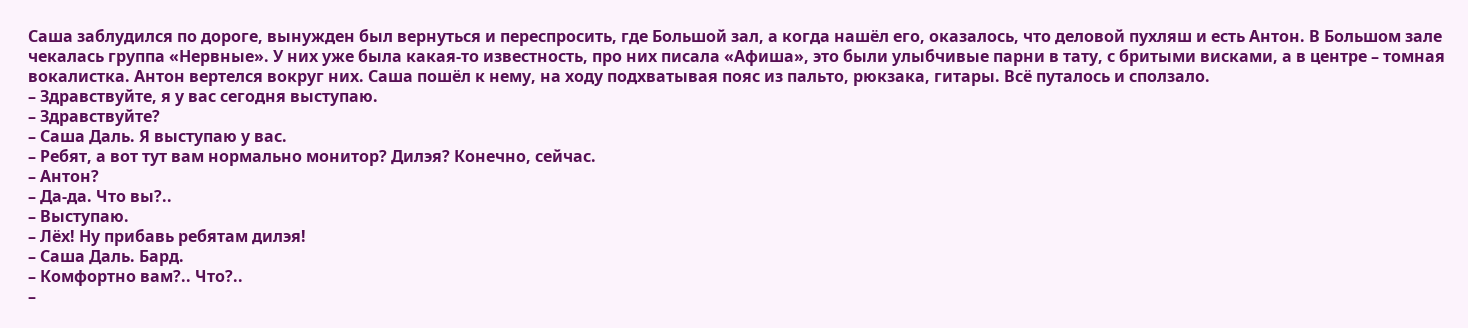Саша заблудился по дороге, вынужден был вернуться и переспросить, где Большой зал, а когда нашёл его, оказалось, что деловой пухляш и есть Антон. В Большом зале чекалась группа «Нервные». У них уже была какая-то известность, про них писала «Афиша», это были улыбчивые парни в тату, с бритыми висками, а в центре – томная вокалистка. Антон вертелся вокруг них. Саша пошёл к нему, на ходу подхватывая пояс из пальто, рюкзака, гитары. Всё путалось и сползало.
– Здравствуйте, я у вас сегодня выступаю.
– Здравствуйте?
– Саша Даль. Я выступаю у вас.
– Ребят, а вот тут вам нормально монитор? Дилэя? Конечно, сейчас.
– Антон?
– Да-да. Что вы?..
– Выступаю.
– Лёх! Ну прибавь ребятам дилэя!
– Саша Даль. Бард.
– Комфортно вам?.. Что?..
–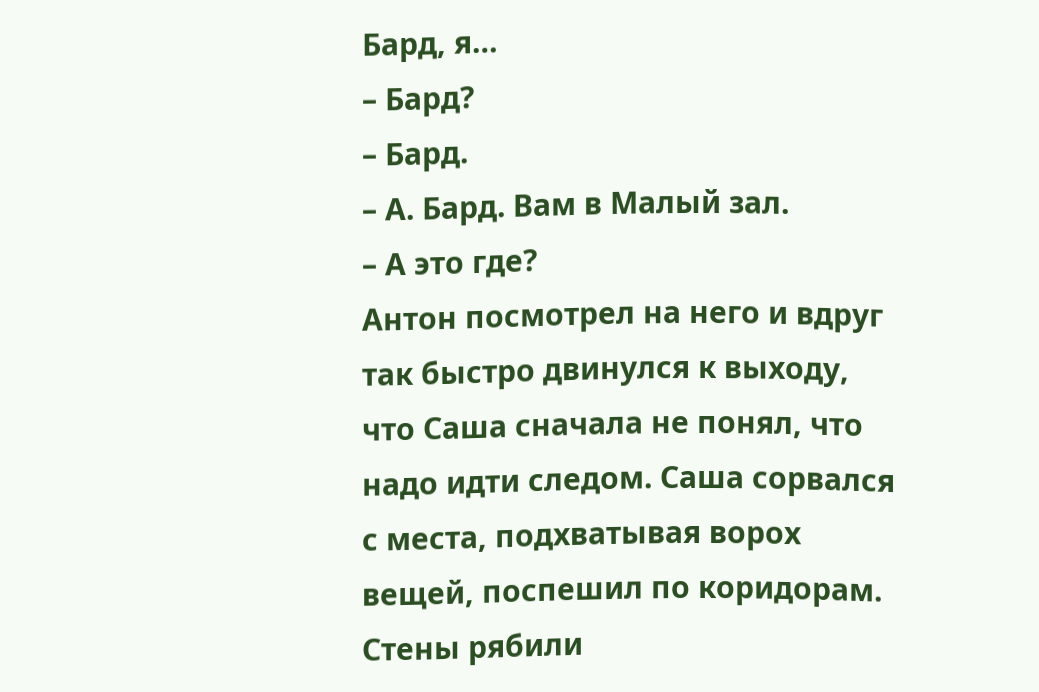Бард, я…
– Бард?
– Бард.
– А. Бард. Вам в Малый зал.
– А это где?
Антон посмотрел на него и вдруг так быстро двинулся к выходу, что Саша сначала не понял, что надо идти следом. Саша сорвался с места, подхватывая ворох вещей, поспешил по коридорам. Стены рябили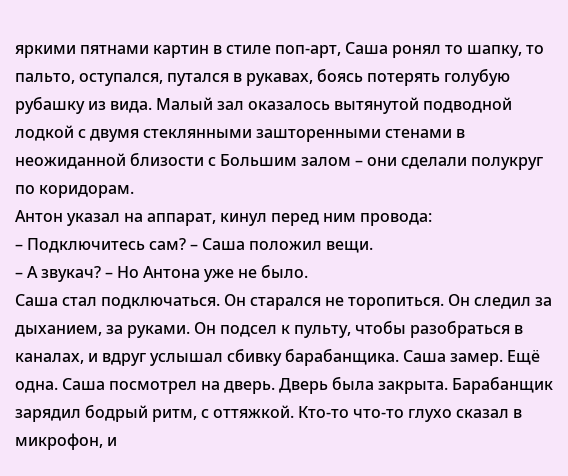яркими пятнами картин в стиле поп-арт, Саша ронял то шапку, то пальто, оступался, путался в рукавах, боясь потерять голубую рубашку из вида. Малый зал оказалось вытянутой подводной лодкой с двумя стеклянными зашторенными стенами в неожиданной близости с Большим залом – они сделали полукруг по коридорам.
Антон указал на аппарат, кинул перед ним провода:
– Подключитесь сам? – Саша положил вещи.
– А звукач? – Но Антона уже не было.
Саша стал подключаться. Он старался не торопиться. Он следил за дыханием, за руками. Он подсел к пульту, чтобы разобраться в каналах, и вдруг услышал сбивку барабанщика. Саша замер. Ещё одна. Саша посмотрел на дверь. Дверь была закрыта. Барабанщик зарядил бодрый ритм, с оттяжкой. Кто-то что-то глухо сказал в микрофон, и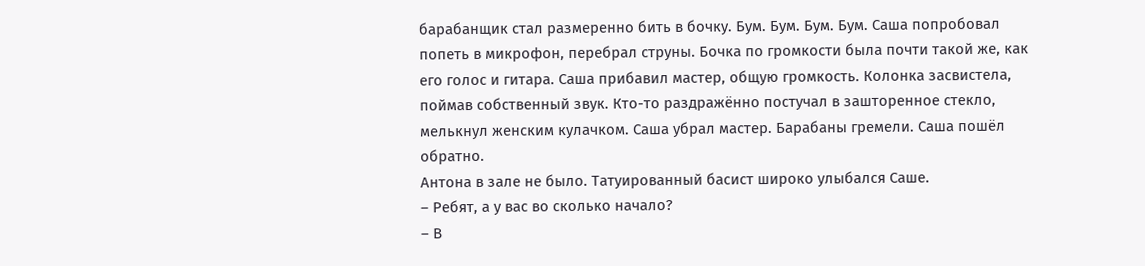барабанщик стал размеренно бить в бочку. Бум. Бум. Бум. Бум. Саша попробовал попеть в микрофон, перебрал струны. Бочка по громкости была почти такой же, как его голос и гитара. Саша прибавил мастер, общую громкость. Колонка засвистела, поймав собственный звук. Кто-то раздражённо постучал в зашторенное стекло, мелькнул женским кулачком. Саша убрал мастер. Барабаны гремели. Саша пошёл обратно.
Антона в зале не было. Татуированный басист широко улыбался Саше.
– Ребят, а у вас во сколько начало?
– В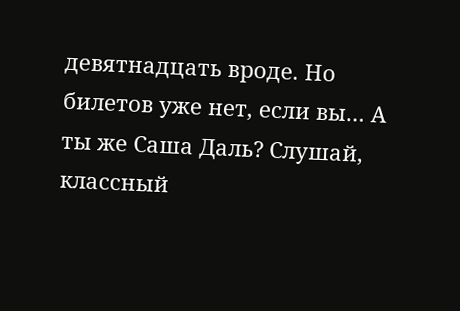девятнадцать вроде. Но билетов уже нет, если вы… А ты же Саша Даль? Слушай, классный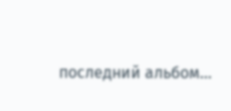последний альбом…